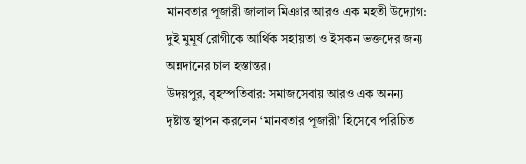মানবতার পূজারী জালাল মিঞার আরও এক মহতী উদ্যোগ: দুই মুমূর্ষ রোগীকে আর্থিক সহায়তা ও ইসকন ভক্তদের জন্য অন্নদানের চাল হস্তান্তর।
উদয়পুর, বৃহস্পতিবার: সমাজসেবায় আরও এক অনন্য দৃষ্টান্ত স্থাপন করলেন ‘মানবতার পূজারী’ হিসেবে পরিচিত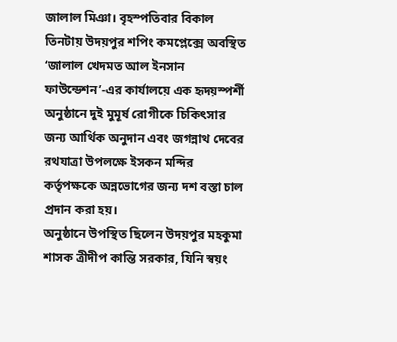জালাল মিঞা। বৃহস্পতিবার বিকাল তিনটায় উদয়পুর শপিং কমপ্লেক্সে অবস্থিত ‘জালাল খেদমত আল ইনসান ফাউন্ডেশন’-এর কার্যালয়ে এক হৃদয়স্পর্শী অনুষ্ঠানে দুই মুমূর্ষ রোগীকে চিকিৎসার জন্য আর্থিক অনুদান এবং জগন্নাথ দেবের রথযাত্রা উপলক্ষে ইসকন মন্দির কর্তৃপক্ষকে অন্নভোগের জন্য দশ বস্তা চাল প্রদান করা হয়।
অনুষ্ঠানে উপস্থিত ছিলেন উদয়পুর মহকুমা শাসক ত্রীদীপ কান্তি সরকার, যিনি স্বয়ং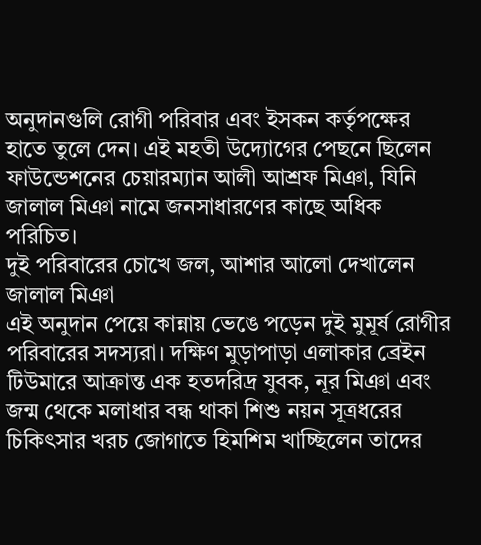অনুদানগুলি রোগী পরিবার এবং ইসকন কর্তৃপক্ষের হাতে তুলে দেন। এই মহতী উদ্যোগের পেছনে ছিলেন ফাউন্ডেশনের চেয়ারম্যান আলী আশ্রফ মিঞা, যিনি জালাল মিঞা নামে জনসাধারণের কাছে অধিক পরিচিত।
দুই পরিবারের চোখে জল, আশার আলো দেখালেন জালাল মিঞা
এই অনুদান পেয়ে কান্নায় ভেঙে পড়েন দুই মুমূর্ষ রোগীর পরিবারের সদস্যরা। দক্ষিণ মুড়াপাড়া এলাকার ব্রেইন টিউমারে আক্রান্ত এক হতদরিদ্র যুবক, নূর মিঞা এবং জন্ম থেকে মলাধার বন্ধ থাকা শিশু নয়ন সূত্রধরের চিকিৎসার খরচ জোগাতে হিমশিম খাচ্ছিলেন তাদের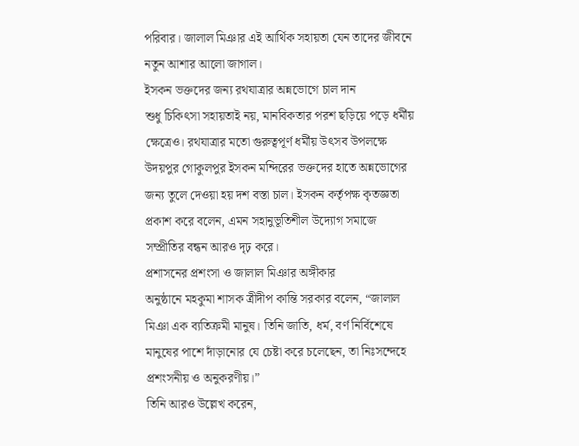পরিবার। জালাল মিঞার এই আর্থিক সহায়তা যেন তাদের জীবনে নতুন আশার আলো জাগাল।
ইসকন ভক্তদের জন্য রথযাত্রার অন্নভোগে চাল দান
শুধু চিকিৎসা সহায়তাই নয়, মানবিকতার পরশ ছড়িয়ে পড়ে ধর্মীয় ক্ষেত্রেও। রথযাত্রার মতো গুরুত্বপূর্ণ ধর্মীয় উৎসব উপলক্ষে উদয়পুর গোকুলপুর ইসকন মন্দিরের ভক্তদের হাতে অন্নভোগের জন্য তুলে দেওয়া হয় দশ বস্তা চাল। ইসকন কর্তৃপক্ষ কৃতজ্ঞতা প্রকাশ করে বলেন, এমন সহানুভূতিশীল উদ্যোগ সমাজে সম্প্রীতির বন্ধন আরও দৃঢ় করে।
প্রশাসনের প্রশংসা ও জালাল মিঞার অঙ্গীকার
অনুষ্ঠানে মহকুমা শাসক ত্রীদীপ কান্তি সরকার বলেন, “জালাল মিঞা এক ব্যতিক্রমী মানুষ। তিনি জাতি, ধর্ম, বর্ণ নির্বিশেষে মানুষের পাশে দাঁড়ানোর যে চেষ্টা করে চলেছেন, তা নিঃসন্দেহে প্রশংসনীয় ও অনুকরণীয়।”
তিনি আরও উল্লেখ করেন,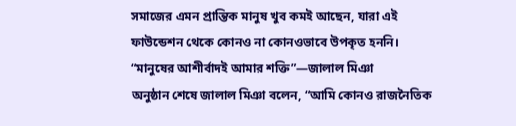সমাজের এমন প্রান্তিক মানুষ খুব কমই আছেন, যারা এই ফাউন্ডেশন থেকে কোনও না কোনওভাবে উপকৃত হননি।
“মানুষের আশীর্বাদই আমার শক্তি”—জালাল মিঞা
অনুষ্ঠান শেষে জালাল মিঞা বলেন, “আমি কোনও রাজনৈতিক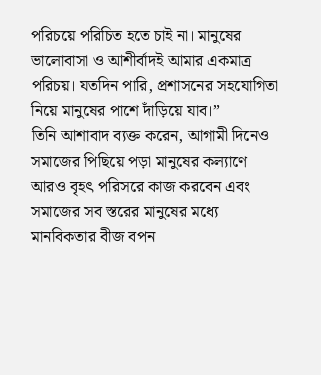পরিচয়ে পরিচিত হতে চাই না। মানুষের ভালোবাসা ও আশীর্বাদই আমার একমাত্র পরিচয়। যতদিন পারি, প্রশাসনের সহযোগিতা নিয়ে মানুষের পাশে দাঁড়িয়ে যাব।”
তিনি আশাবাদ ব্যক্ত করেন, আগামী দিনেও সমাজের পিছিয়ে পড়া মানুষের কল্যাণে আরও বৃহৎ পরিসরে কাজ করবেন এবং সমাজের সব স্তরের মানুষের মধ্যে মানবিকতার বীজ বপন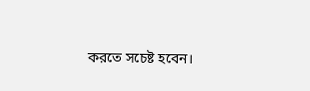করতে সচেষ্ট হবেন।